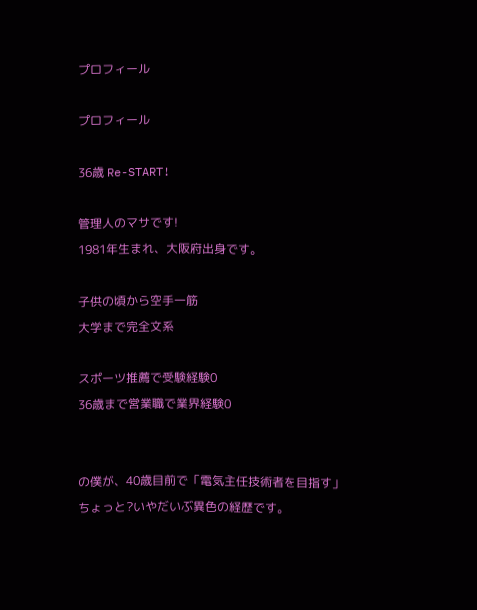プロフィール

プロフィール

36歳 Re-START!

管理人のマサです!
1981年生まれ、大阪府出身です。

子供の頃から空手一筋
大学まで完全文系

スポーツ推薦で受験経験0
36歳まで営業職で業界経験0


の僕が、40歳目前で「電気主任技術者を目指す」ちょっと?いやだいぶ異色の経歴です。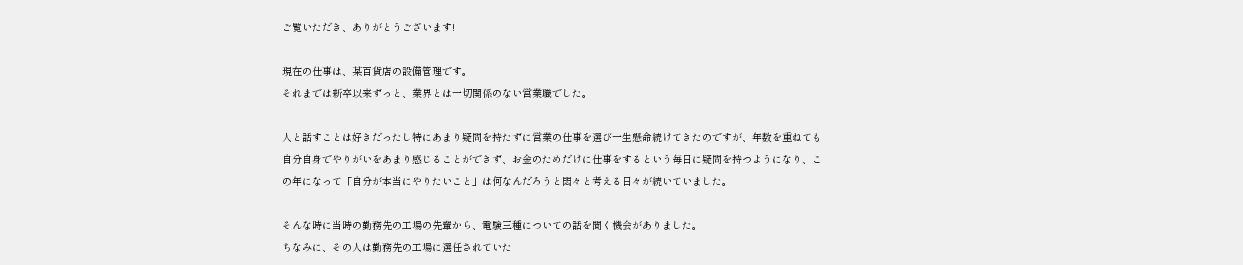ご覧いただき、ありがとうございます!

現在の仕事は、某百貨店の設備管理です。
それまでは新卒以来ずっと、業界とは一切関係のない営業職でした。

人と話すことは好きだったし特にあまり疑問を持たずに営業の仕事を選び一生懸命続けてきたのですが、年数を重ねても自分自身でやりがいをあまり感じることができず、お金のためだけに仕事をするという毎日に疑問を持つようになり、この年になって「自分が本当にやりたいこと」は何なんだろうと悶々と考える日々が続いていました。

そんな時に当時の勤務先の工場の先輩から、電験三種についての話を聞く機会がありました。
ちなみに、その人は勤務先の工場に選任されていた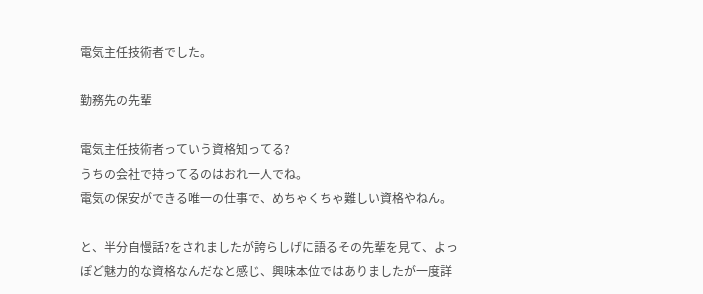電気主任技術者でした。

勤務先の先輩

電気主任技術者っていう資格知ってる?
うちの会社で持ってるのはおれ一人でね。
電気の保安ができる唯一の仕事で、めちゃくちゃ難しい資格やねん。

と、半分自慢話?をされましたが誇らしげに語るその先輩を見て、よっぽど魅力的な資格なんだなと感じ、興味本位ではありましたが一度詳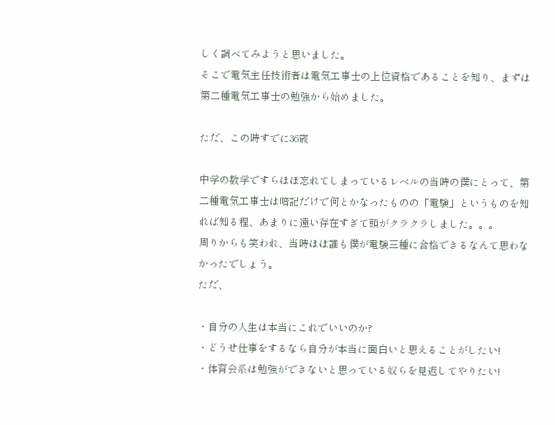しく調べてみようと思いました。
そこで電気主任技術者は電気工事士の上位資格であることを知り、まずは第二種電気工事士の勉強から始めました。

ただ、この時すでに36歳

中学の数学ですらほぼ忘れてしまっているレベルの当時の僕にとって、第二種電気工事士は暗記だけで何とかなったものの「電験」というものを知れば知る程、あまりに遠い存在すぎて頭がクラクラしました。。。
周りからも笑われ、当時ほぼ誰も僕が電験三種に合格できるなんて思わなかったでしょう。
ただ、

・自分の人生は本当にこれでいいのか?
・どうせ仕事をするなら自分が本当に面白いと思えることがしたい!
・体育会系は勉強ができないと思っている奴らを見返してやりたい!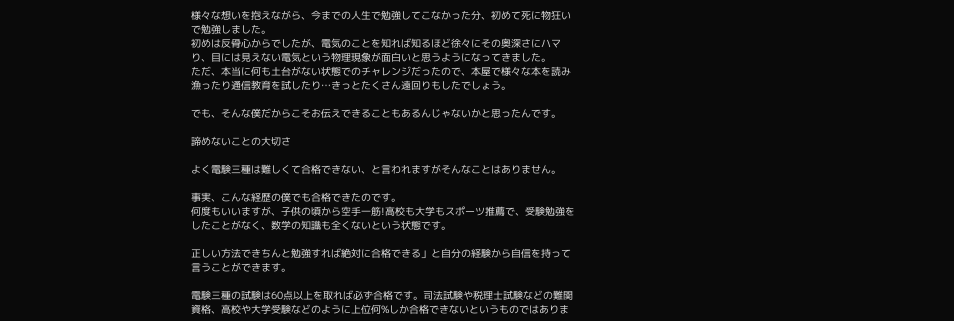様々な想いを抱えながら、今までの人生で勉強してこなかった分、初めて死に物狂いで勉強しました。
初めは反骨心からでしたが、電気のことを知れば知るほど徐々にその奥深さにハマり、目には見えない電気という物理現象が面白いと思うようになってきました。
ただ、本当に何も土台がない状態でのチャレンジだったので、本屋で様々な本を読み漁ったり通信教育を試したり…きっとたくさん遠回りもしたでしょう。

でも、そんな僕だからこそお伝えできることもあるんじゃないかと思ったんです。

諦めないことの大切さ

よく電験三種は難しくて合格できない、と言われますがそんなことはありません。

事実、こんな経歴の僕でも合格できたのです。
何度もいいますが、子供の頃から空手一筋!高校も大学もスポーツ推薦で、受験勉強をしたことがなく、数学の知識も全くないという状態です。

正しい方法できちんと勉強すれば絶対に合格できる」と自分の経験から自信を持って言うことができます。

電験三種の試験は60点以上を取れば必ず合格です。司法試験や税理士試験などの難関資格、高校や大学受験などのように上位何%しか合格できないというものではありま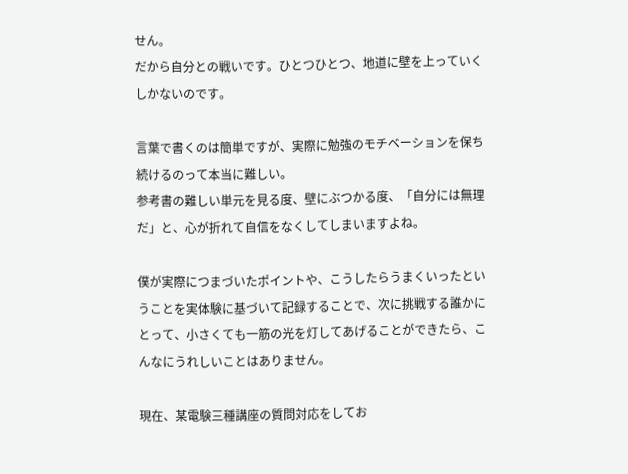せん。
だから自分との戦いです。ひとつひとつ、地道に壁を上っていくしかないのです。

言葉で書くのは簡単ですが、実際に勉強のモチベーションを保ち続けるのって本当に難しい。
参考書の難しい単元を見る度、壁にぶつかる度、「自分には無理だ」と、心が折れて自信をなくしてしまいますよね。

僕が実際につまづいたポイントや、こうしたらうまくいったということを実体験に基づいて記録することで、次に挑戦する誰かにとって、小さくても一筋の光を灯してあげることができたら、こんなにうれしいことはありません。

現在、某電験三種講座の質問対応をしてお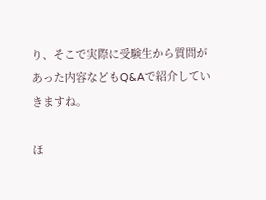り、そこで実際に受験生から質問があった内容などもQ&Aで紹介していきますね。

ほ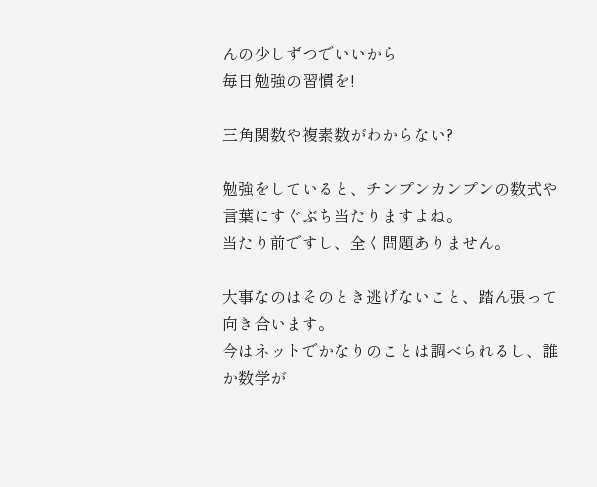んの少しずつでいいから
毎日勉強の習慣を!

三角関数や複素数がわからない?

勉強をしていると、チンプンカンプンの数式や言葉にすぐぶち当たりますよね。
当たり前ですし、全く問題ありません。

大事なのはそのとき逃げないこと、踏ん張って向き合います。
今はネットでかなりのことは調べられるし、誰か数学が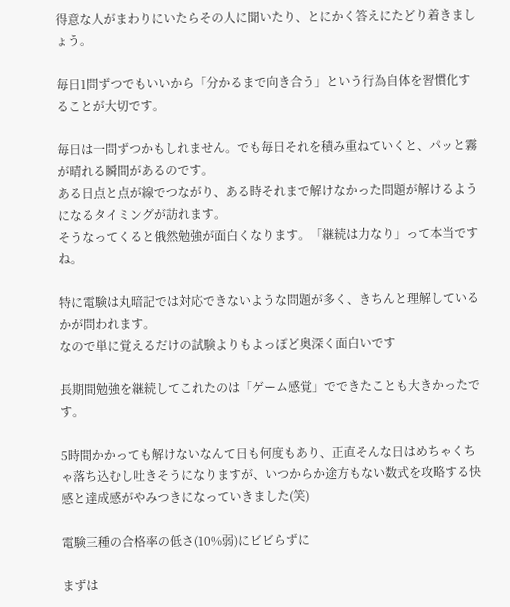得意な人がまわりにいたらその人に聞いたり、とにかく答えにたどり着きましょう。

毎日1問ずつでもいいから「分かるまで向き合う」という行為自体を習慣化することが大切です。

毎日は一問ずつかもしれません。でも毎日それを積み重ねていくと、パッと霧が晴れる瞬間があるのです。
ある日点と点が線でつながり、ある時それまで解けなかった問題が解けるようになるタイミングが訪れます。
そうなってくると俄然勉強が面白くなります。「継続は力なり」って本当ですね。

特に電験は丸暗記では対応できないような問題が多く、きちんと理解しているかが問われます。
なので単に覚えるだけの試験よりもよっぽど奥深く面白いです

長期間勉強を継続してこれたのは「ゲーム感覚」でできたことも大きかったです。

5時間かかっても解けないなんて日も何度もあり、正直そんな日はめちゃくちゃ落ち込むし吐きそうになりますが、いつからか途方もない数式を攻略する快感と達成感がやみつきになっていきました(笑)

電験三種の合格率の低さ(10%弱)にビビらずに

まずは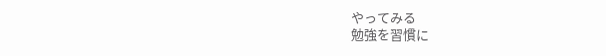やってみる
勉強を習慣に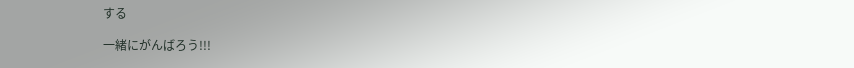する

一緒にがんばろう!!!